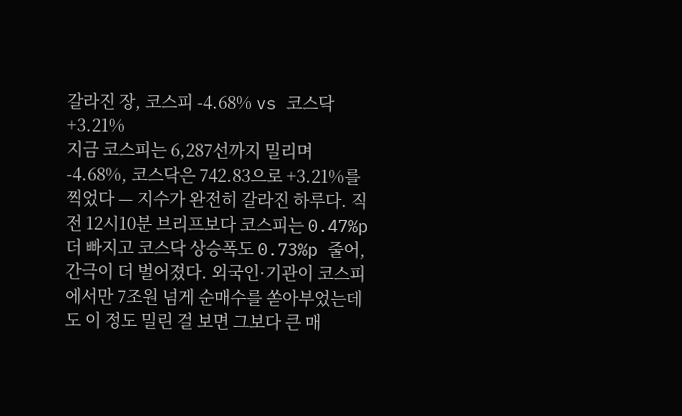갈라진 장, 코스피 -4.68% vs 코스닥 +3.21%
지금 코스피는 6,287선까지 밀리며 -4.68%, 코스닥은 742.83으로 +3.21%를 찍었다 — 지수가 완전히 갈라진 하루다. 직전 12시10분 브리프보다 코스피는 0.47%p 더 빠지고 코스닥 상승폭도 0.73%p 줄어, 간극이 더 벌어졌다. 외국인·기관이 코스피에서만 7조원 넘게 순매수를 쏟아부었는데도 이 정도 밀린 걸 보면 그보다 큰 매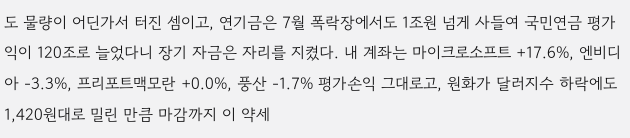도 물량이 어딘가서 터진 셈이고, 연기금은 7월 폭락장에서도 1조원 넘게 사들여 국민연금 평가익이 120조로 늘었다니 장기 자금은 자리를 지켰다. 내 계좌는 마이크로소프트 +17.6%, 엔비디아 -3.3%, 프리포트맥모란 +0.0%, 풍산 -1.7% 평가손익 그대로고, 원화가 달러지수 하락에도 1,420원대로 밀린 만큼 마감까지 이 약세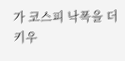가 코스피 낙폭을 더 키우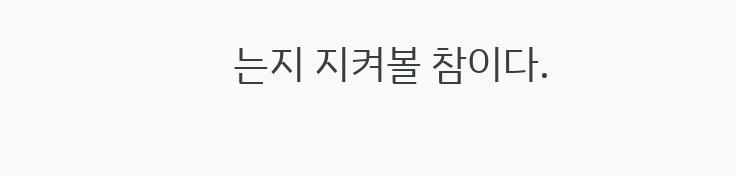는지 지켜볼 참이다.